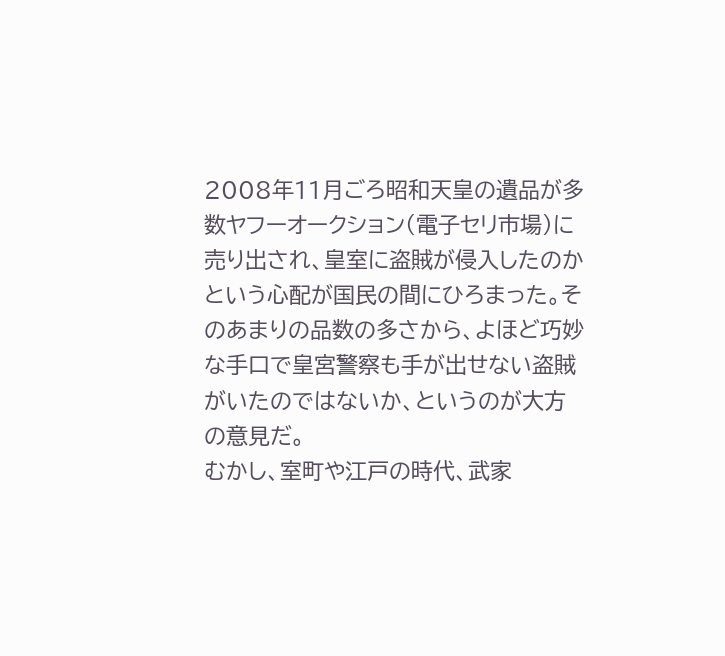2008年11月ごろ昭和天皇の遺品が多数ヤフーオークション(電子セリ市場)に売り出され、皇室に盗賊が侵入したのかという心配が国民の間にひろまった。そのあまりの品数の多さから、よほど巧妙な手口で皇宮警察も手が出せない盗賊がいたのではないか、というのが大方の意見だ。
むかし、室町や江戸の時代、武家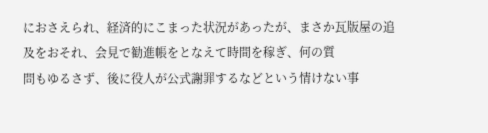におさえられ、経済的にこまった状況があったが、まさか瓦版屋の追及をおそれ、会見で勧進帳をとなえて時間を稼ぎ、何の質
問もゆるさず、後に役人が公式謝罪するなどという情けない事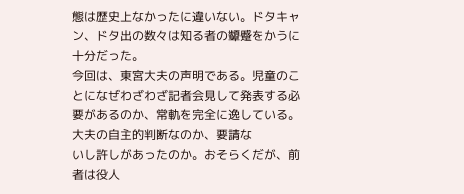態は歴史上なかったに違いない。ドタキャン、ドタ出の数々は知る者の顰蹙をかうに十分だった。
今回は、東宮大夫の声明である。児童のことになぜわざわざ記者会見して発表する必要があるのか、常軌を完全に逸している。大夫の自主的判断なのか、要請な
いし許しがあったのか。おそらくだが、前者は役人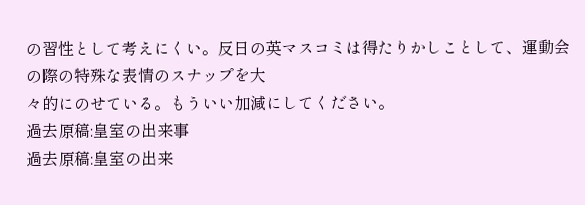の習性として考えにくい。反日の英マスコミは得たりかしことして、運動会の際の特殊な表情のスナップを大
々的にのせている。もういい加減にしてください。
過去原稿:皇室の出来事
過去原稿:皇室の出来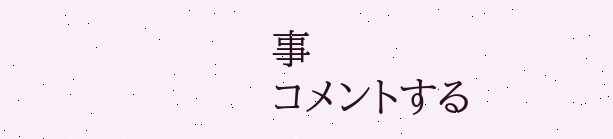事
コメントする